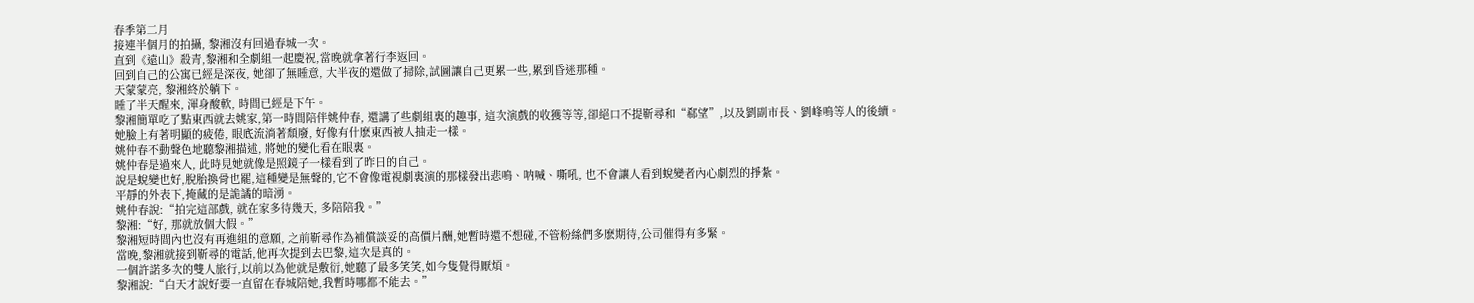春季第二月
接連半個月的拍攝, 黎湘沒有回過春城一次。
直到《遠山》殺青,黎湘和全劇組一起慶祝,當晚就拿著行李返回。
回到自己的公寓已經是深夜, 她卻了無睡意, 大半夜的還做了掃除,試圖讓自己更累一些,累到昏迷那種。
天蒙蒙亮, 黎湘終於躺下。
睡了半天醒來, 渾身酸軟, 時間已經是下午。
黎湘簡單吃了點東西就去姚家,第一時間陪伴姚仲春, 還講了些劇組裏的趣事, 這次演戲的收獲等等,卻絕口不提靳尋和“郗望”,以及劉副市長、劉峰鳴等人的後續。
她臉上有著明顯的疲倦, 眼底流淌著頹廢, 好像有什麽東西被人抽走一樣。
姚仲春不動聲色地聽黎湘描述, 將她的變化看在眼裏。
姚仲春是過來人, 此時見她就像是照鏡子一樣看到了昨日的自己。
說是蛻變也好,脫胎換骨也罷,這種變是無聲的,它不會像電視劇裏演的那樣發出悲鳴、呐喊、嘶吼, 也不會讓人看到蛻變者內心劇烈的掙紮。
平靜的外表下,掩藏的是詭譎的暗湧。
姚仲春說:“拍完這部戲, 就在家多待幾天, 多陪陪我。”
黎湘:“好, 那就放個大假。”
黎湘短時間內也沒有再進組的意願, 之前靳尋作為補償談妥的高價片酬,她暫時還不想碰,不管粉絲們多麽期待,公司催得有多緊。
當晚,黎湘就接到靳尋的電話,他再次提到去巴黎,這次是真的。
一個許諾多次的雙人旅行,以前以為他就是敷衍,她聽了最多笑笑,如今隻覺得厭煩。
黎湘說:“白天才說好要一直留在春城陪她,我暫時哪都不能去。”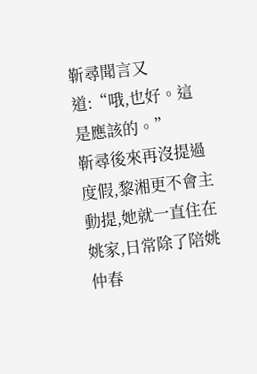靳尋聞言又道:“哦,也好。這是應該的。”
靳尋後來再沒提過度假,黎湘更不會主動提,她就一直住在姚家,日常除了陪姚仲春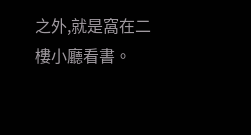之外,就是窩在二樓小廳看書。